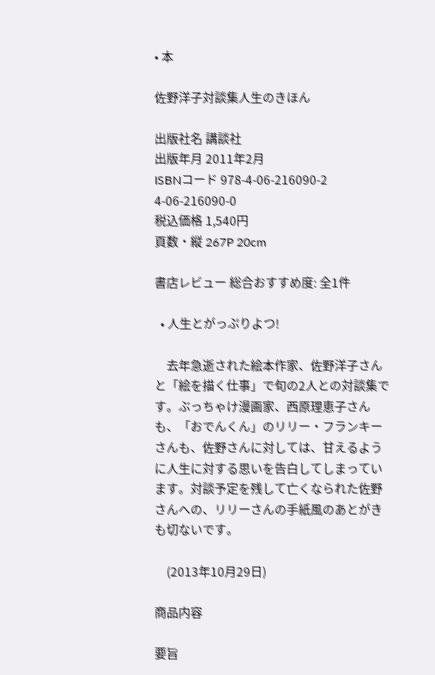• 本

佐野洋子対談集人生のきほん

出版社名 講談社
出版年月 2011年2月
ISBNコード 978-4-06-216090-2
4-06-216090-0
税込価格 1,540円
頁数・縦 267P 20cm

書店レビュー 総合おすすめ度: 全1件

  • 人生とがっぷりよつ!

    去年急逝された絵本作家、佐野洋子さんと「絵を描く仕事」で旬の2人との対談集です。ぶっちゃけ漫画家、西原理恵子さんも、「おでんくん」のリリー・フランキーさんも、佐野さんに対しては、甘えるように人生に対する思いを告白してしまっています。対談予定を残して亡くなられた佐野さんへの、リリーさんの手紙風のあとがきも切ないです。

    (2013年10月29日)

商品内容

要旨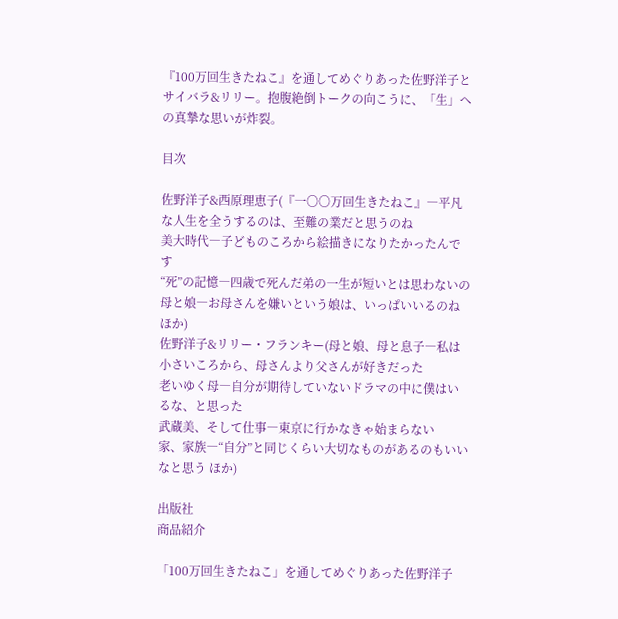『100万回生きたねこ』を通してめぐりあった佐野洋子とサイバラ&リリー。抱腹絶倒トークの向こうに、「生」への真摯な思いが炸裂。

目次

佐野洋子&西原理恵子(『一〇〇万回生きたねこ』―平凡な人生を全うするのは、至難の業だと思うのね
美大時代―子どものころから絵描きになりたかったんです
“死”の記憶―四歳で死んだ弟の一生が短いとは思わないの
母と娘―お母さんを嫌いという娘は、いっぱいいるのね ほか)
佐野洋子&リリー・フランキー(母と娘、母と息子―私は小さいころから、母さんより父さんが好きだった
老いゆく母―自分が期待していないドラマの中に僕はいるな、と思った
武蔵美、そして仕事―東京に行かなきゃ始まらない
家、家族―“自分”と同じくらい大切なものがあるのもいいなと思う ほか)

出版社
商品紹介

「100万回生きたねこ」を通してめぐりあった佐野洋子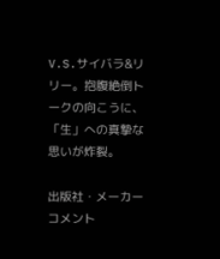V.S.サイバラ&リリー。抱腹絶倒トークの向こうに、「生」への真摯な思いが炸裂。

出版社・メーカーコメント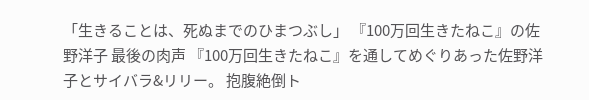「生きることは、死ぬまでのひまつぶし」 『100万回生きたねこ』の佐野洋子 最後の肉声 『100万回生きたねこ』を通してめぐりあった佐野洋子とサイバラ&リリー。 抱腹絶倒ト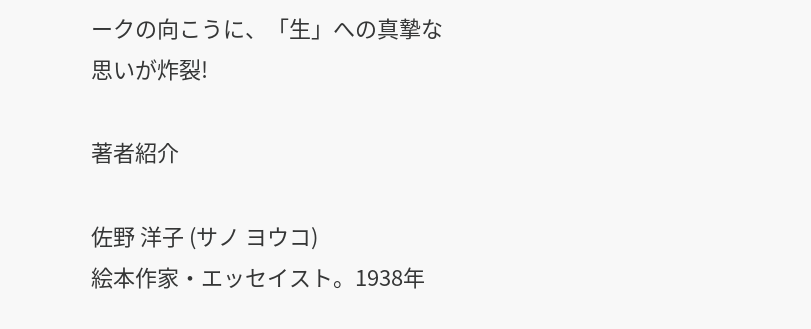ークの向こうに、「生」への真摯な思いが炸裂!

著者紹介

佐野 洋子 (サノ ヨウコ)
絵本作家・エッセイスト。1938年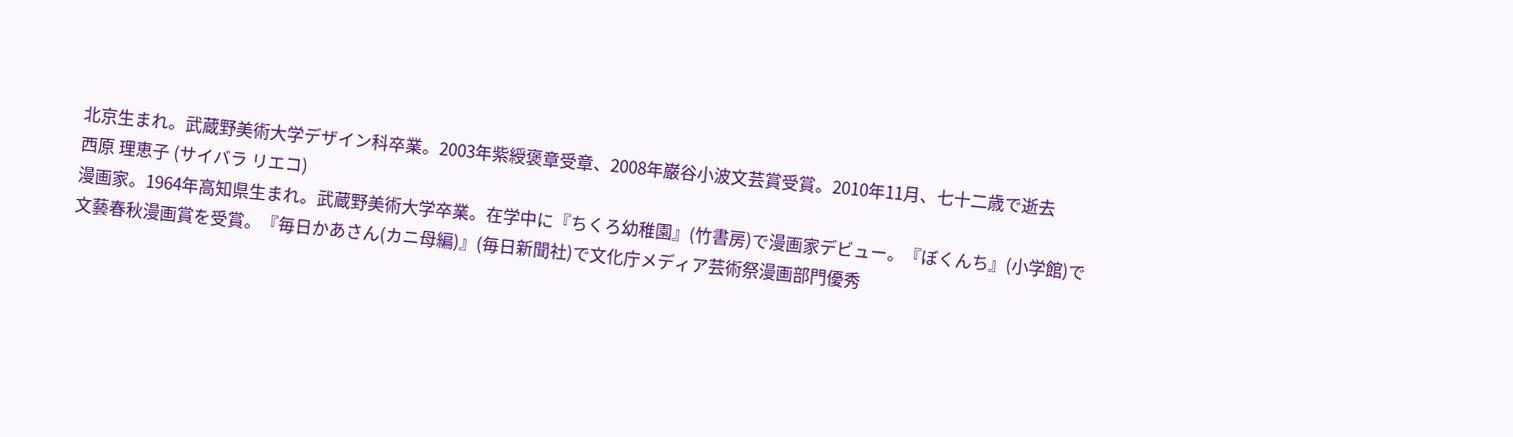北京生まれ。武蔵野美術大学デザイン科卒業。2003年紫綬褒章受章、2008年巌谷小波文芸賞受賞。2010年11月、七十二歳で逝去
西原 理恵子 (サイバラ リエコ)
漫画家。1964年高知県生まれ。武蔵野美術大学卒業。在学中に『ちくろ幼稚園』(竹書房)で漫画家デビュー。『ぼくんち』(小学館)で文藝春秋漫画賞を受賞。『毎日かあさん(カニ母編)』(毎日新聞社)で文化庁メディア芸術祭漫画部門優秀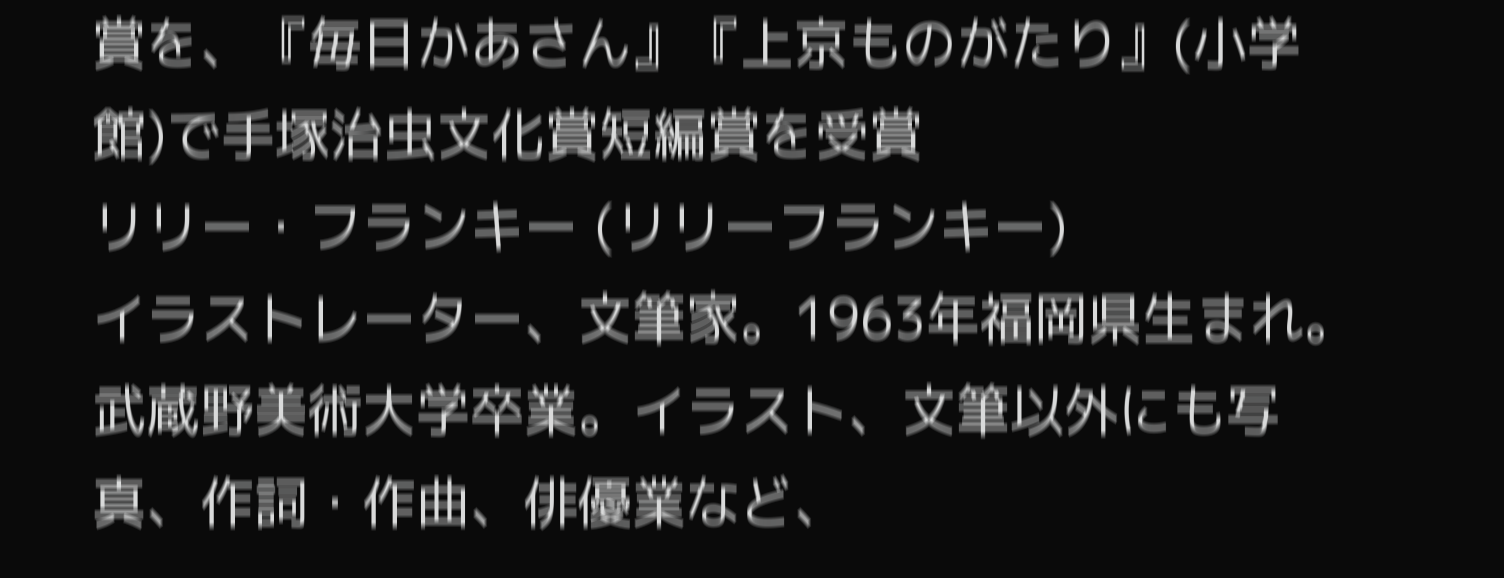賞を、『毎日かあさん』『上京ものがたり』(小学館)で手塚治虫文化賞短編賞を受賞
リリー・フランキー (リリーフランキー)
イラストレーター、文筆家。1963年福岡県生まれ。武蔵野美術大学卒業。イラスト、文筆以外にも写真、作詞・作曲、俳優業など、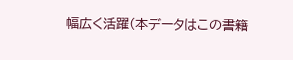幅広く活躍(本データはこの書籍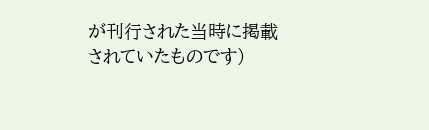が刊行された当時に掲載されていたものです)